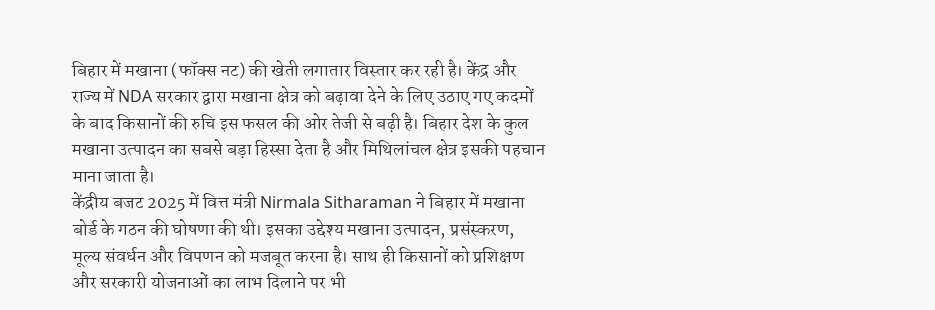बिहार में मखाना (फॉक्स नट) की खेती लगातार विस्तार कर रही है। केंद्र और राज्य में NDA सरकार द्वारा मखाना क्षेत्र को बढ़ावा देने के लिए उठाए गए कदमों के बाद किसानों की रुचि इस फसल की ओर तेजी से बढ़ी है। बिहार देश के कुल मखाना उत्पादन का सबसे बड़ा हिस्सा देता है और मिथिलांचल क्षेत्र इसकी पहचान माना जाता है।
केंद्रीय बजट 2025 में वित्त मंत्री Nirmala Sitharaman ने बिहार में मखाना बोर्ड के गठन की घोषणा की थी। इसका उद्देश्य मखाना उत्पादन, प्रसंस्करण, मूल्य संवर्धन और विपणन को मजबूत करना है। साथ ही किसानों को प्रशिक्षण और सरकारी योजनाओं का लाभ दिलाने पर भी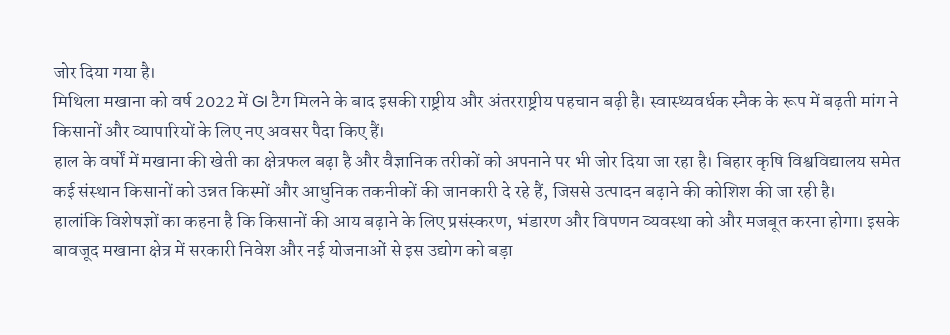जोर दिया गया है।
मिथिला मखाना को वर्ष 2022 में GI टैग मिलने के बाद इसकी राष्ट्रीय और अंतरराष्ट्रीय पहचान बढ़ी है। स्वास्थ्यवर्धक स्नैक के रूप में बढ़ती मांग ने किसानों और व्यापारियों के लिए नए अवसर पैदा किए हैं।
हाल के वर्षों में मखाना की खेती का क्षेत्रफल बढ़ा है और वैज्ञानिक तरीकों को अपनाने पर भी जोर दिया जा रहा है। बिहार कृषि विश्वविद्यालय समेत कई संस्थान किसानों को उन्नत किस्मों और आधुनिक तकनीकों की जानकारी दे रहे हैं, जिससे उत्पादन बढ़ाने की कोशिश की जा रही है।
हालांकि विशेषज्ञों का कहना है कि किसानों की आय बढ़ाने के लिए प्रसंस्करण, भंडारण और विपणन व्यवस्था को और मजबूत करना होगा। इसके बावजूद मखाना क्षेत्र में सरकारी निवेश और नई योजनाओं से इस उद्योग को बड़ा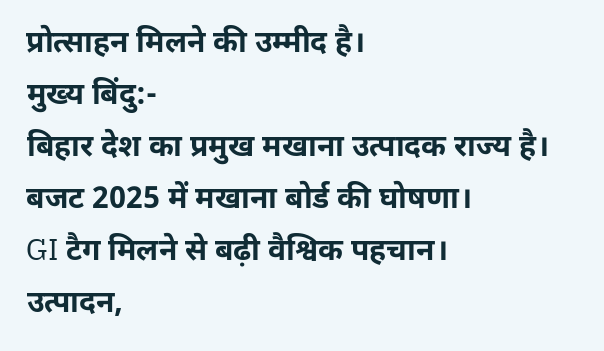प्रोत्साहन मिलने की उम्मीद है।
मुख्य बिंदु:-
बिहार देश का प्रमुख मखाना उत्पादक राज्य है।
बजट 2025 में मखाना बोर्ड की घोषणा।
GI टैग मिलने से बढ़ी वैश्विक पहचान।
उत्पादन,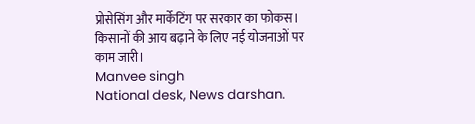प्रोसेसिंग और मार्केटिंग पर सरकार का फोकस।
किसानों की आय बढ़ाने के लिए नई योजनाओं पर काम जारी।
Manvee singh
National desk, News darshan.